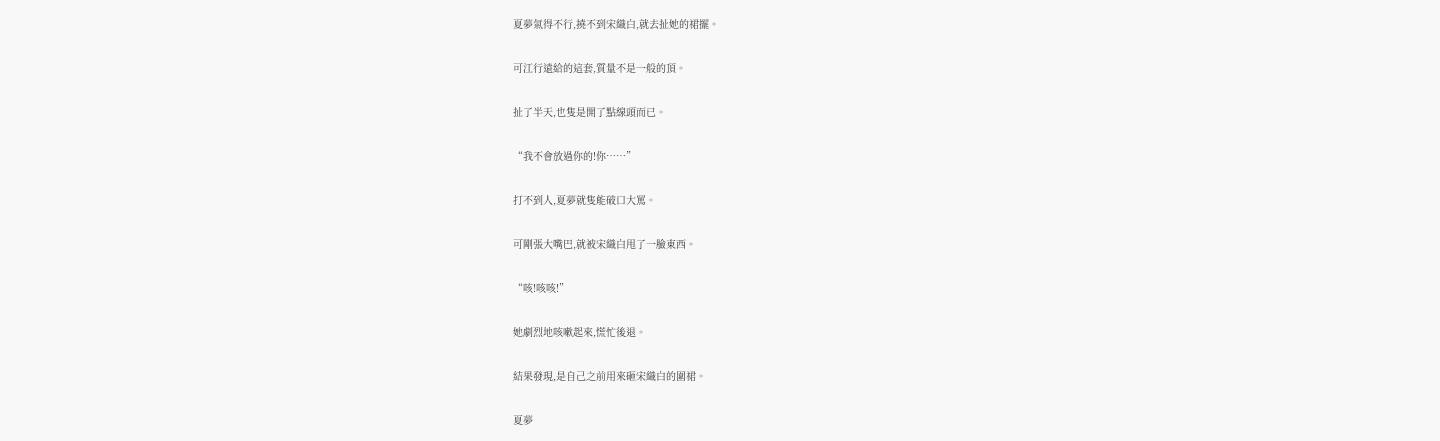夏夢氣得不行,撓不到宋織白,就去扯她的裙擺。

可江行遠給的這套,質量不是一般的頂。

扯了半天,也隻是開了點線頭而已。

“我不會放過你的!你……”

打不到人,夏夢就隻能破口大罵。

可剛張大嘴巴,就被宋織白甩了一臉東西。

“咳!咳咳!”

她劇烈地咳嗽起來,慌忙後退。

結果發現,是自己之前用來砸宋織白的圍裙。

夏夢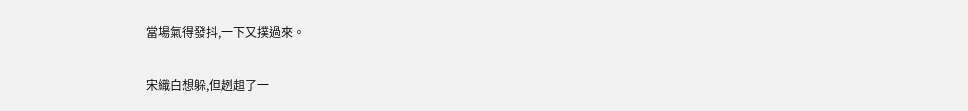當場氣得發抖,一下又撲過來。

宋織白想躲,但趔趄了一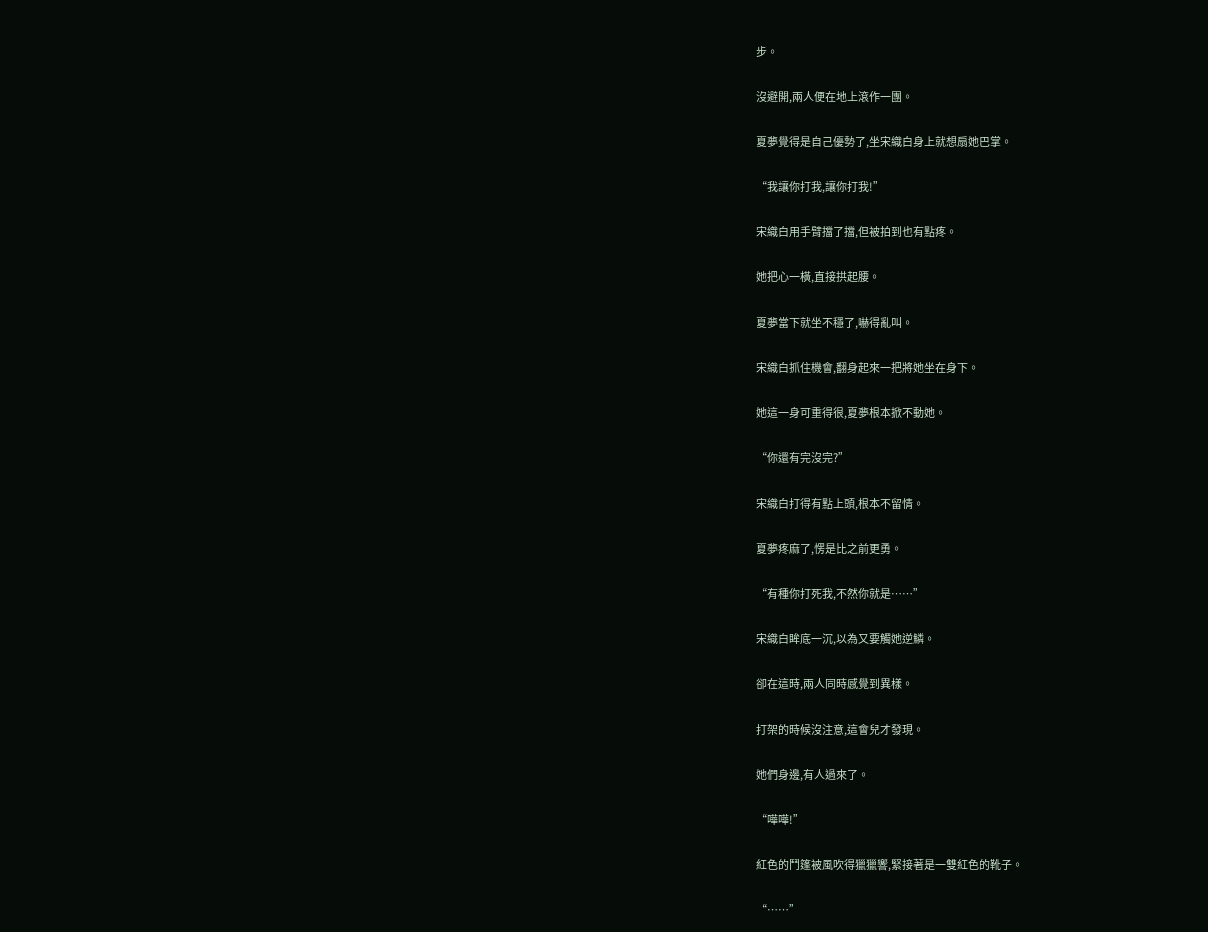步。

沒避開,兩人便在地上滾作一團。

夏夢覺得是自己優勢了,坐宋織白身上就想扇她巴掌。

“我讓你打我,讓你打我!”

宋織白用手臂擋了擋,但被拍到也有點疼。

她把心一橫,直接拱起腰。

夏夢當下就坐不穩了,嚇得亂叫。

宋織白抓住機會,翻身起來一把將她坐在身下。

她這一身可重得很,夏夢根本掀不動她。

“你還有完沒完?”

宋織白打得有點上頭,根本不留情。

夏夢疼麻了,愣是比之前更勇。

“有種你打死我,不然你就是……”

宋織白眸底一沉,以為又要觸她逆鱗。

卻在這時,兩人同時感覺到異樣。

打架的時候沒注意,這會兒才發現。

她們身邊,有人過來了。

“嘩嘩!”

紅色的鬥篷被風吹得獵獵響,緊接著是一雙紅色的靴子。

“……”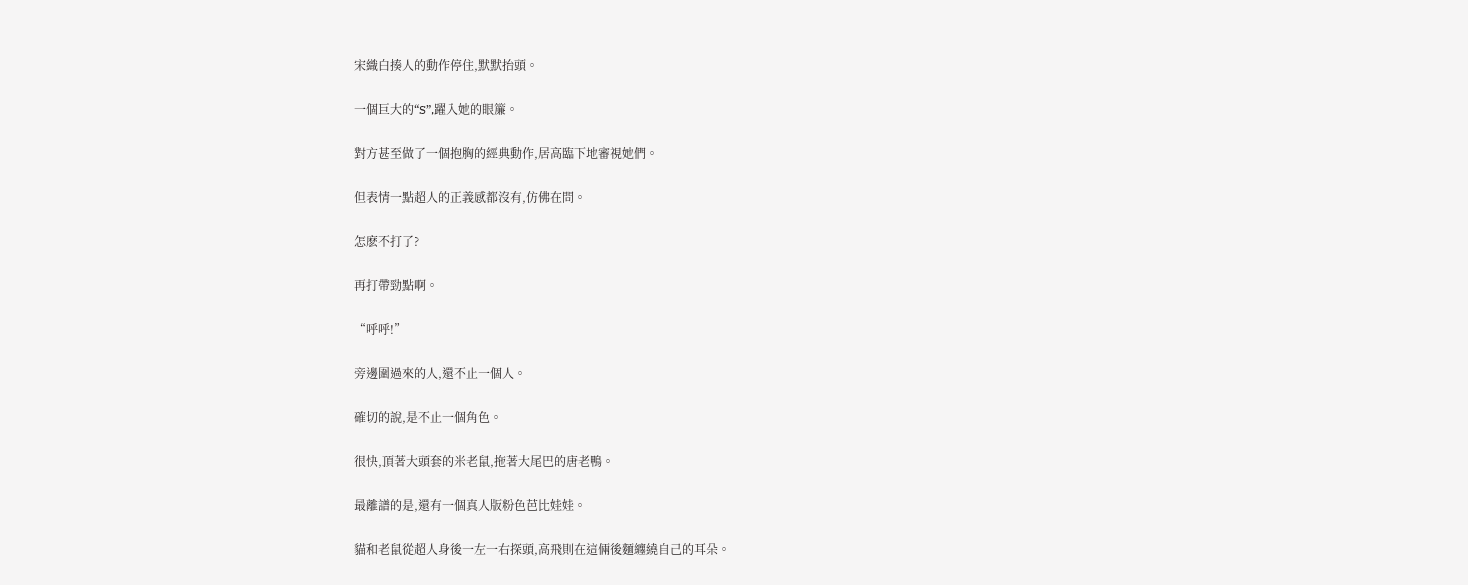宋織白揍人的動作停住,默默抬頭。

一個巨大的“S”,躍入她的眼簾。

對方甚至做了一個抱胸的經典動作,居高臨下地審視她們。

但表情一點超人的正義感都沒有,仿佛在問。

怎麽不打了?

再打帶勁點啊。

“呼呼!”

旁邊圍過來的人,還不止一個人。

確切的說,是不止一個角色。

很快,頂著大頭套的米老鼠,拖著大尾巴的唐老鴨。

最離譜的是,還有一個真人版粉色芭比娃娃。

貓和老鼠從超人身後一左一右探頭,高飛則在這倆後麵纏繞自己的耳朵。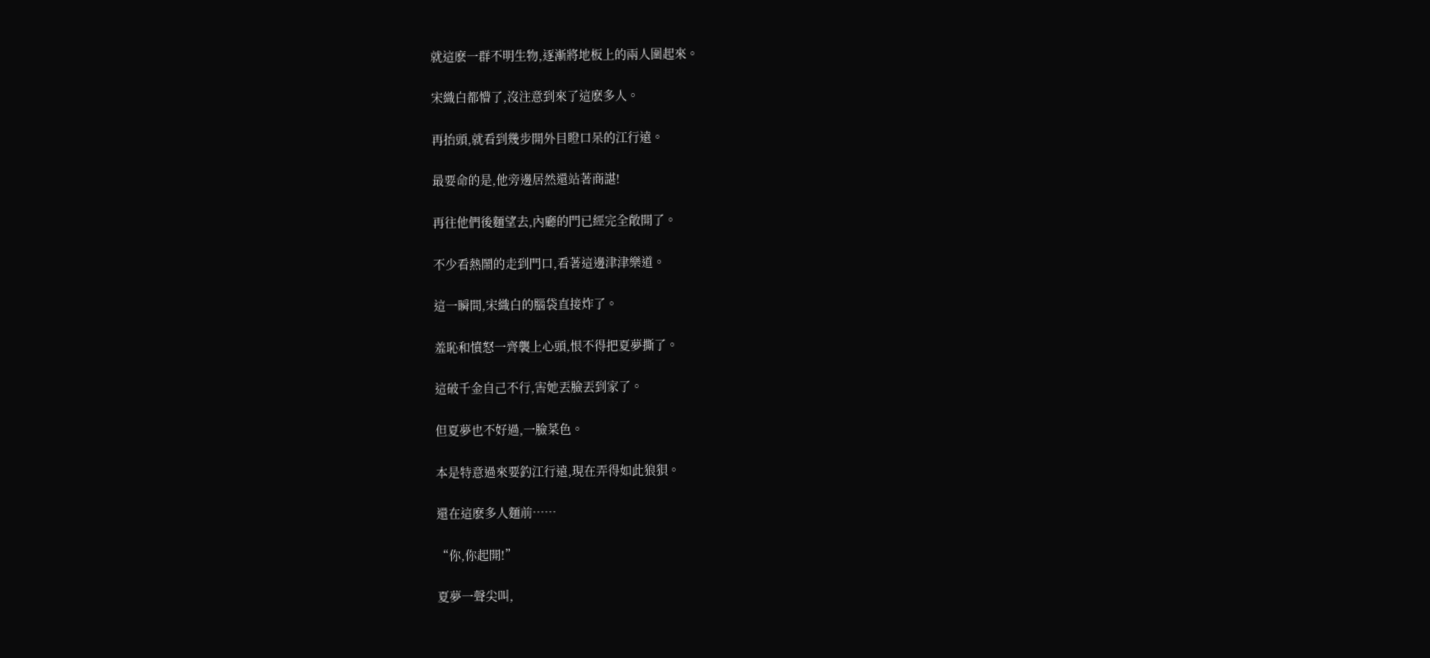就這麽一群不明生物,逐漸將地板上的兩人圍起來。

宋織白都懵了,沒注意到來了這麽多人。

再抬頭,就看到幾步開外目瞪口呆的江行遠。

最要命的是,他旁邊居然還站著商諶!

再往他們後麵望去,內廳的門已經完全敞開了。

不少看熱鬧的走到門口,看著這邊津津樂道。

這一瞬間,宋織白的腦袋直接炸了。

羞恥和憤怒一齊襲上心頭,恨不得把夏夢撕了。

這破千金自己不行,害她丟臉丟到家了。

但夏夢也不好過,一臉菜色。

本是特意過來要釣江行遠,現在弄得如此狼狽。

還在這麽多人麵前……

“你,你起開!”

夏夢一聲尖叫,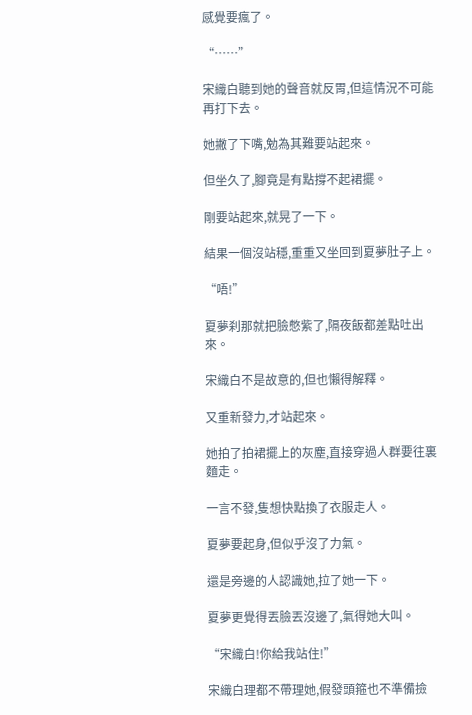感覺要瘋了。

“……”

宋織白聽到她的聲音就反胃,但這情況不可能再打下去。

她撇了下嘴,勉為其難要站起來。

但坐久了,腳竟是有點撐不起裙擺。

剛要站起來,就晃了一下。

結果一個沒站穩,重重又坐回到夏夢肚子上。

“唔!”

夏夢刹那就把臉憋紫了,隔夜飯都差點吐出來。

宋織白不是故意的,但也懶得解釋。

又重新發力,才站起來。

她拍了拍裙擺上的灰塵,直接穿過人群要往裏麵走。

一言不發,隻想快點換了衣服走人。

夏夢要起身,但似乎沒了力氣。

還是旁邊的人認識她,拉了她一下。

夏夢更覺得丟臉丟沒邊了,氣得她大叫。

“宋織白!你給我站住!”

宋織白理都不帶理她,假發頭箍也不準備撿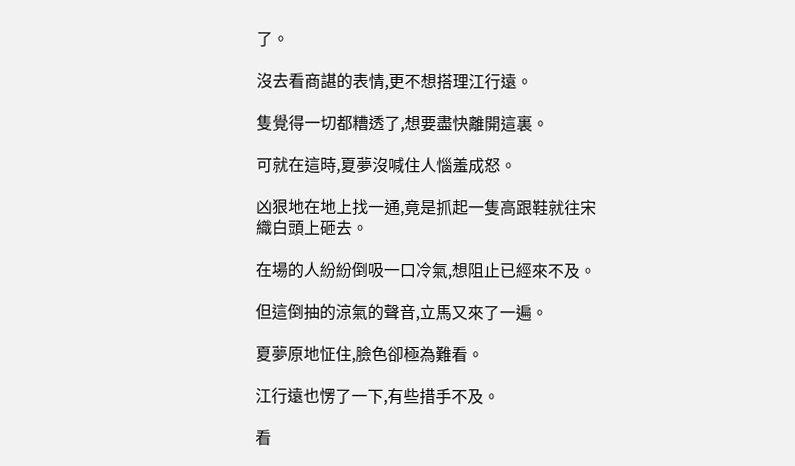了。

沒去看商諶的表情,更不想搭理江行遠。

隻覺得一切都糟透了,想要盡快離開這裏。

可就在這時,夏夢沒喊住人惱羞成怒。

凶狠地在地上找一通,竟是抓起一隻高跟鞋就往宋織白頭上砸去。

在場的人紛紛倒吸一口冷氣,想阻止已經來不及。

但這倒抽的涼氣的聲音,立馬又來了一遍。

夏夢原地怔住,臉色卻極為難看。

江行遠也愣了一下,有些措手不及。

看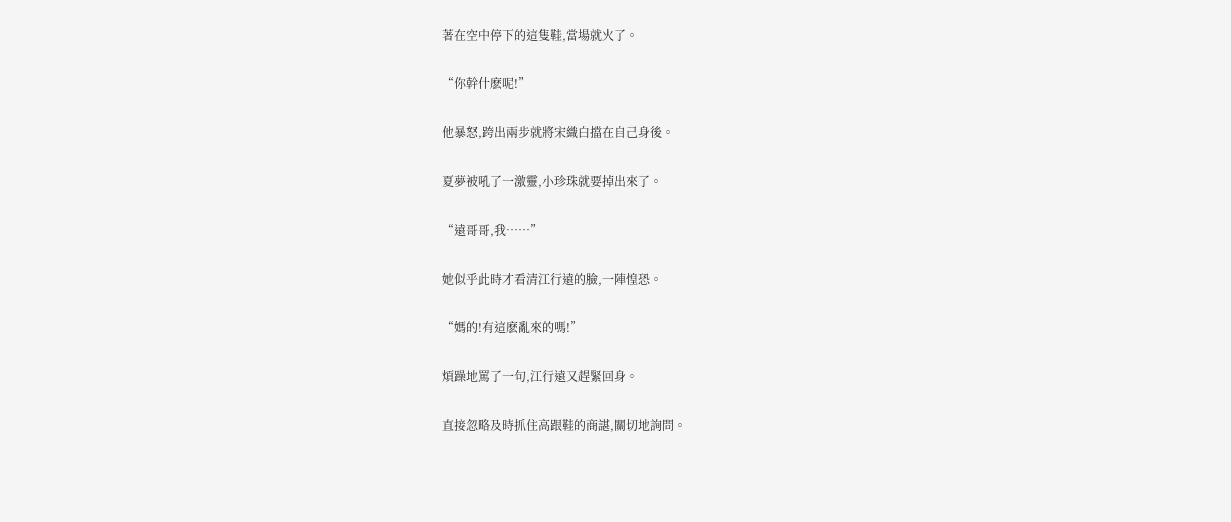著在空中停下的這隻鞋,當場就火了。

“你幹什麽呢!”

他暴怒,跨出兩步就將宋織白擋在自己身後。

夏夢被吼了一激靈,小珍珠就要掉出來了。

“遠哥哥,我……”

她似乎此時才看清江行遠的臉,一陣惶恐。

“媽的!有這麽亂來的嗎!”

煩躁地罵了一句,江行遠又趕緊回身。

直接忽略及時抓住高跟鞋的商諶,關切地詢問。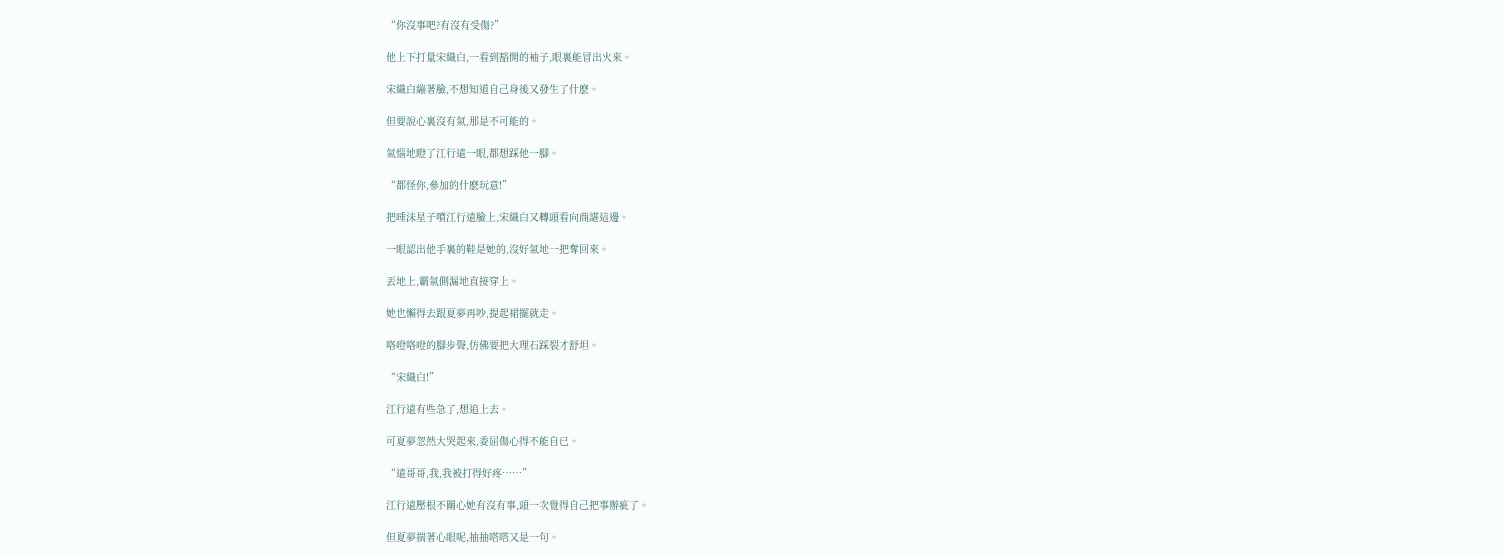“你沒事吧?有沒有受傷?”

他上下打量宋織白,一看到豁開的袖子,眼裏能冒出火來。

宋織白繃著臉,不想知道自己身後又發生了什麽。

但要說心裏沒有氣,那是不可能的。

氣惱地瞪了江行遠一眼,都想踩他一腳。

“都怪你,參加的什麽玩意!”

把唾沫星子噴江行遠臉上,宋織白又轉頭看向商諶這邊。

一眼認出他手裏的鞋是她的,沒好氣地一把奪回來。

丟地上,霸氣側漏地直接穿上。

她也懶得去跟夏夢再吵,提起裙擺就走。

咯噔咯噔的腳步聲,仿佛要把大理石踩裂才舒坦。

“宋織白!”

江行遠有些急了,想追上去。

可夏夢忽然大哭起來,委屈傷心得不能自已。

“遠哥哥,我,我被打得好疼……”

江行遠壓根不關心她有沒有事,頭一次覺得自己把事辦疵了。

但夏夢揣著心眼呢,抽抽嗒嗒又是一句。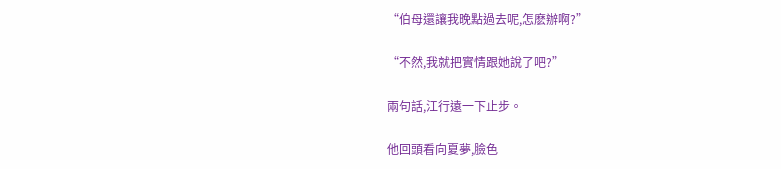“伯母還讓我晚點過去呢,怎麽辦啊?”

“不然,我就把實情跟她說了吧?”

兩句話,江行遠一下止步。

他回頭看向夏夢,臉色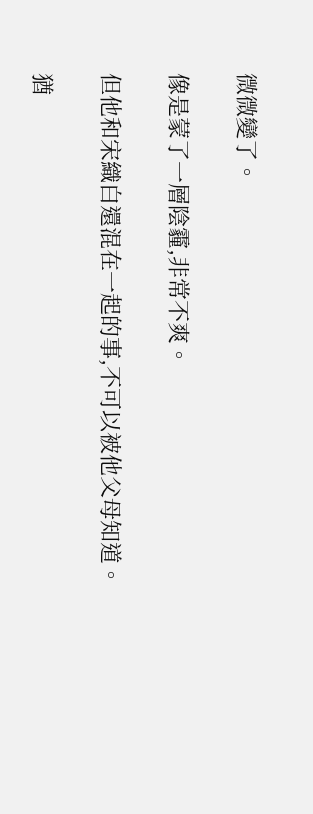微微變了。

像是蒙了一層陰霾,非常不爽。

但他和宋織白還混在一起的事,不可以被他父母知道。

猶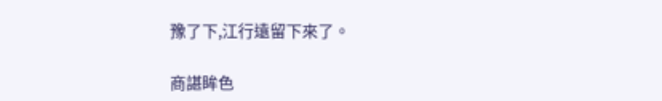豫了下,江行遠留下來了。

商諶眸色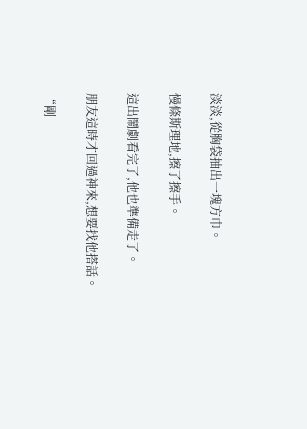淡淡,從胸袋抽出一塊方巾。

慢條斯理地,擦了擦手。

這出鬧劇看完了,他也準備走了。

朋友這時才回過神來,想要找他搭話。

“剛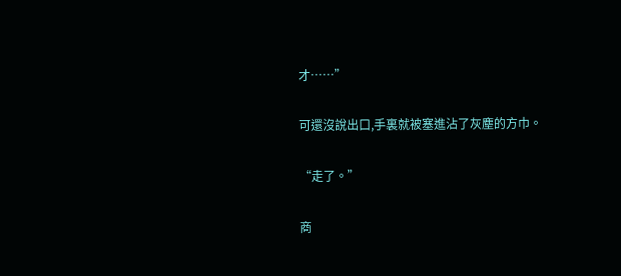才……”

可還沒說出口,手裏就被塞進沾了灰塵的方巾。

“走了。”

商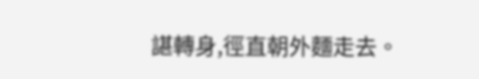諶轉身,徑直朝外麵走去。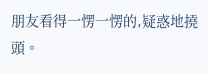朋友看得一愣一愣的,疑惑地撓頭。